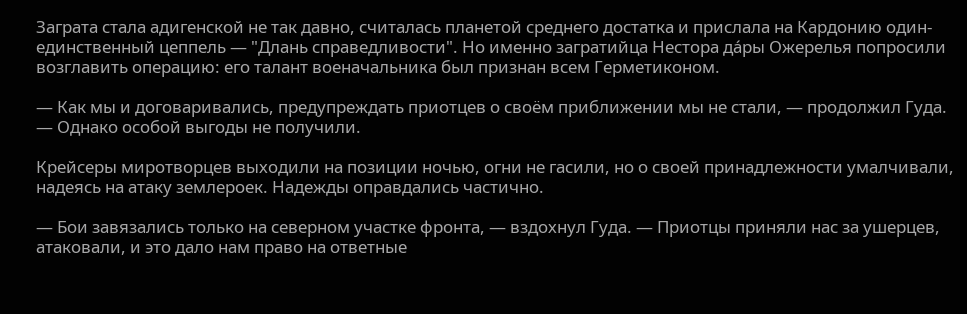Заграта стала адигенской не так давно, считалась планетой среднего достатка и прислала на Кардонию один-единственный цеппель — "Длань справедливости". Но именно загратийца Нестора да́ры Ожерелья попросили возглавить операцию: его талант военачальника был признан всем Герметиконом.

— Как мы и договаривались, предупреждать приотцев о своём приближении мы не стали, — продолжил Гуда. — Однако особой выгоды не получили.

Крейсеры миротворцев выходили на позиции ночью, огни не гасили, но о своей принадлежности умалчивали, надеясь на атаку землероек. Надежды оправдались частично.

— Бои завязались только на северном участке фронта, — вздохнул Гуда. — Приотцы приняли нас за ушерцев, атаковали, и это дало нам право на ответные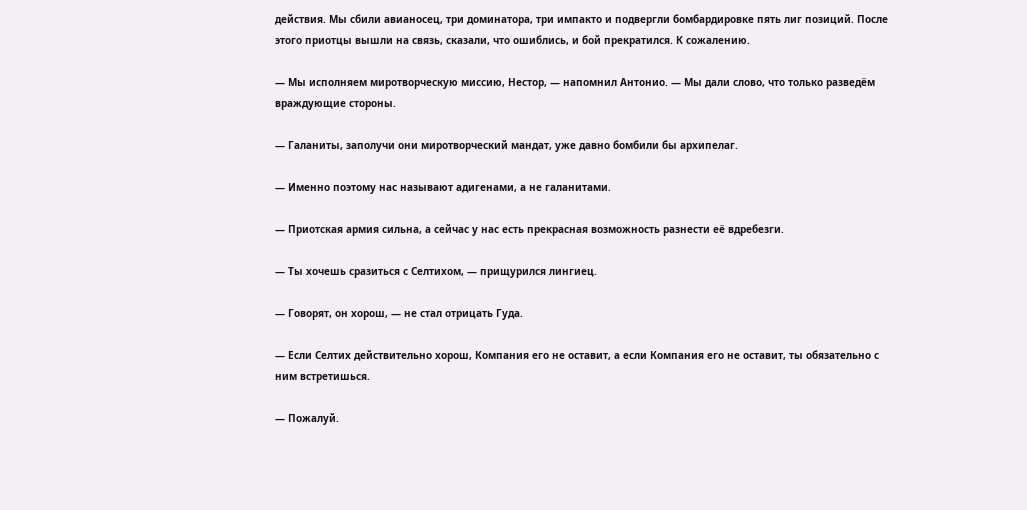действия. Мы сбили авианосец, три доминатора, три импакто и подвергли бомбардировке пять лиг позиций. После этого приотцы вышли на связь, сказали, что ошиблись, и бой прекратился. К сожалению.

— Мы исполняем миротворческую миссию, Нестор, — напомнил Антонио. — Мы дали слово, что только разведём враждующие стороны.

— Галаниты, заполучи они миротворческий мандат, уже давно бомбили бы архипелаг.

— Именно поэтому нас называют адигенами, а не галанитами.

— Приотская армия сильна, а сейчас у нас есть прекрасная возможность разнести её вдребезги.

— Ты хочешь сразиться с Селтихом, — прищурился лингиец.

— Говорят, он хорош, — не стал отрицать Гуда.

— Если Селтих действительно хорош, Компания его не оставит, а если Компания его не оставит, ты обязательно с ним встретишься.

— Пожалуй.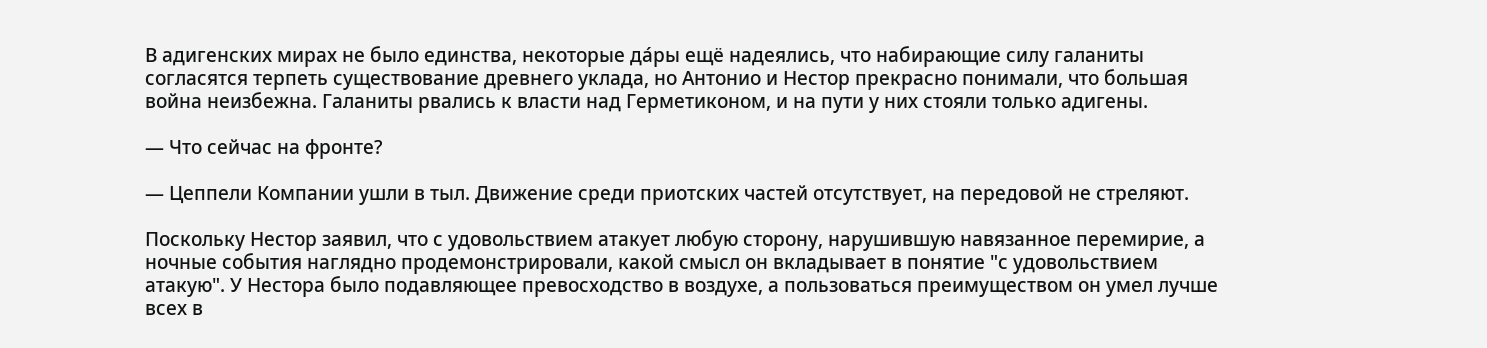В адигенских мирах не было единства, некоторые да́ры ещё надеялись, что набирающие силу галаниты согласятся терпеть существование древнего уклада, но Антонио и Нестор прекрасно понимали, что большая война неизбежна. Галаниты рвались к власти над Герметиконом, и на пути у них стояли только адигены.

— Что сейчас на фронте?

— Цеппели Компании ушли в тыл. Движение среди приотских частей отсутствует, на передовой не стреляют.

Поскольку Нестор заявил, что с удовольствием атакует любую сторону, нарушившую навязанное перемирие, а ночные события наглядно продемонстрировали, какой смысл он вкладывает в понятие "с удовольствием атакую". У Нестора было подавляющее превосходство в воздухе, а пользоваться преимуществом он умел лучше всех в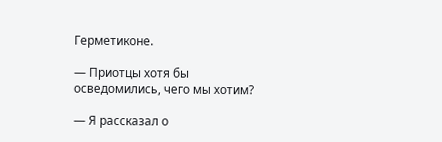Герметиконе.

— Приотцы хотя бы осведомились, чего мы хотим?

— Я рассказал о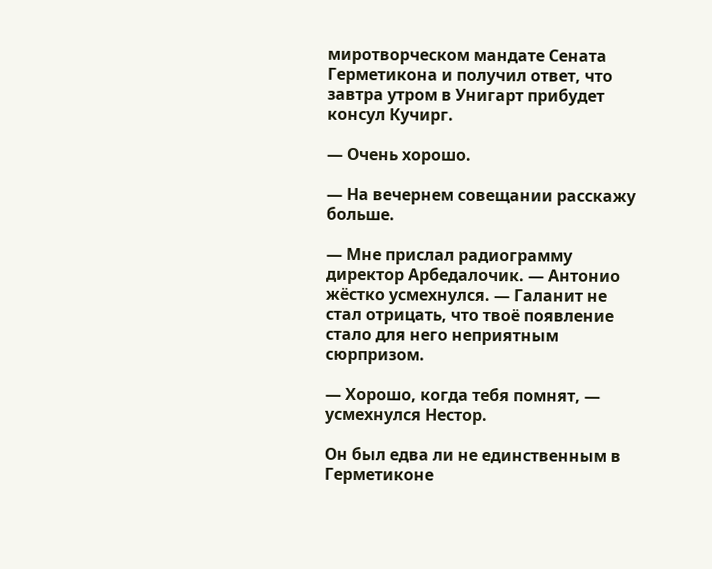миротворческом мандате Сената Герметикона и получил ответ, что завтра утром в Унигарт прибудет консул Кучирг.

— Очень хорошо.

— На вечернем совещании расскажу больше.

— Мне прислал радиограмму директор Арбедалочик. — Антонио жёстко усмехнулся. — Галанит не стал отрицать, что твоё появление стало для него неприятным сюрпризом.

— Хорошо, когда тебя помнят, — усмехнулся Нестор.

Он был едва ли не единственным в Герметиконе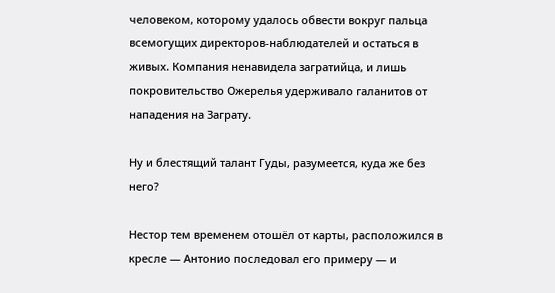человеком, которому удалось обвести вокруг пальца всемогущих директоров-наблюдателей и остаться в живых. Компания ненавидела загратийца, и лишь покровительство Ожерелья удерживало галанитов от нападения на Заграту.

Ну и блестящий талант Гуды, разумеется, куда же без него?

Нестор тем временем отошёл от карты, расположился в кресле — Антонио последовал его примеру — и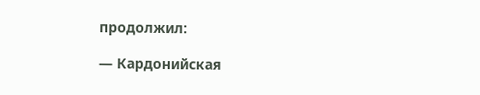продолжил:

— Кардонийская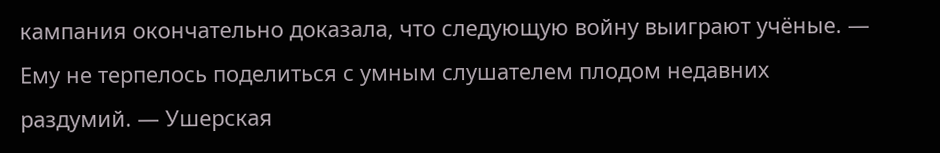кампания окончательно доказала, что следующую войну выиграют учёные. — Ему не терпелось поделиться с умным слушателем плодом недавних раздумий. — Ушерская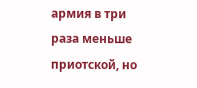армия в три раза меньше приотской, но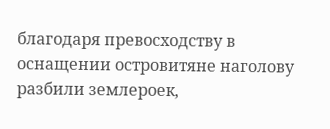благодаря превосходству в оснащении островитяне наголову разбили землероек,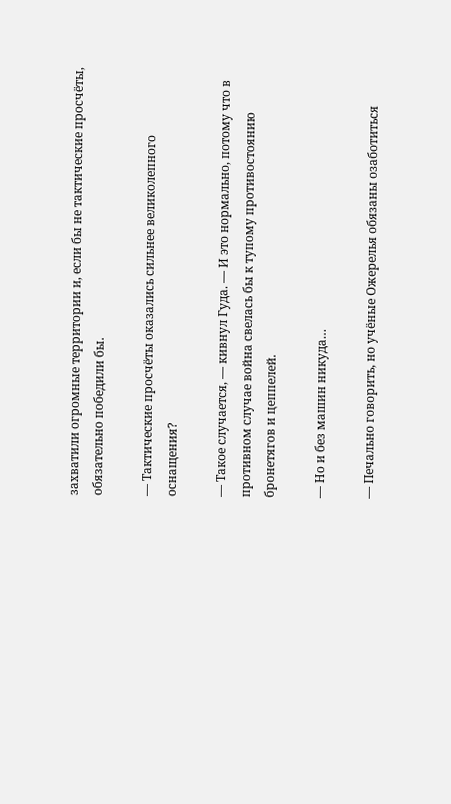захватили огромные территории и, если бы не тактические просчёты, обязательно победили бы.

— Тактические просчёты оказались сильнее великолепного оснащения?

— Такое случается, — кивнул Гуда. — И это нормально, потому что в противном случае война свелась бы к тупому противостоянию бронетягов и цеппелей.

— Но и без машин никуда…

— Печально говорить, но учёные Ожерелья обязаны озаботиться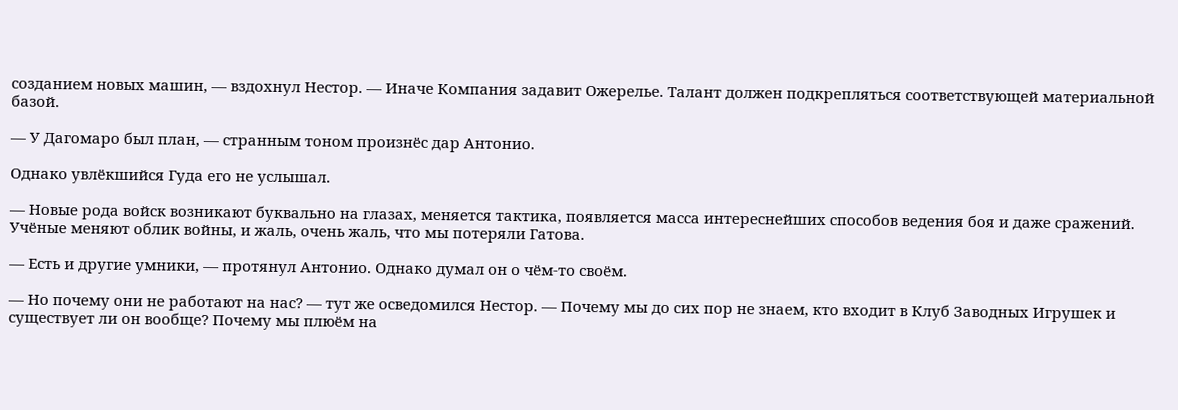созданием новых машин, — вздохнул Нестор. — Иначе Компания задавит Ожерелье. Талант должен подкрепляться соответствующей материальной базой.

— У Дагомаро был план, — странным тоном произнёс дар Антонио.

Однако увлёкшийся Гуда его не услышал.

— Новые рода войск возникают буквально на глазах, меняется тактика, появляется масса интереснейших способов ведения боя и даже сражений. Учёные меняют облик войны, и жаль, очень жаль, что мы потеряли Гатова.

— Есть и другие умники, — протянул Антонио. Однако думал он о чём-то своём.

— Но почему они не работают на нас? — тут же осведомился Нестор. — Почему мы до сих пор не знаем, кто входит в Клуб Заводных Игрушек и существует ли он вообще? Почему мы плюём на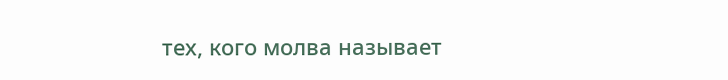тех, кого молва называет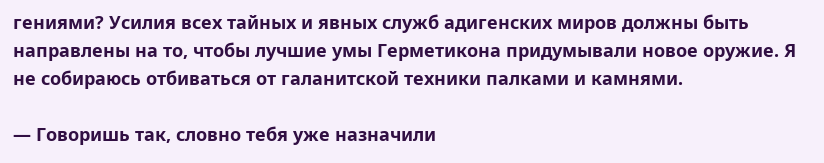гениями? Усилия всех тайных и явных служб адигенских миров должны быть направлены на то, чтобы лучшие умы Герметикона придумывали новое оружие. Я не собираюсь отбиваться от галанитской техники палками и камнями.

— Говоришь так, словно тебя уже назначили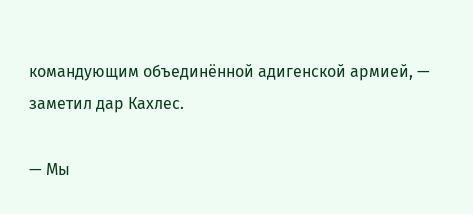командующим объединённой адигенской армией, — заметил дар Кахлес.

— Мы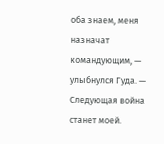оба знаем, меня назначат командующим, — улыбнулся Гуда. — Следующая война станет моей.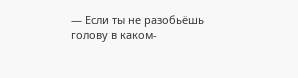— Если ты не разобьёшь голову в каком-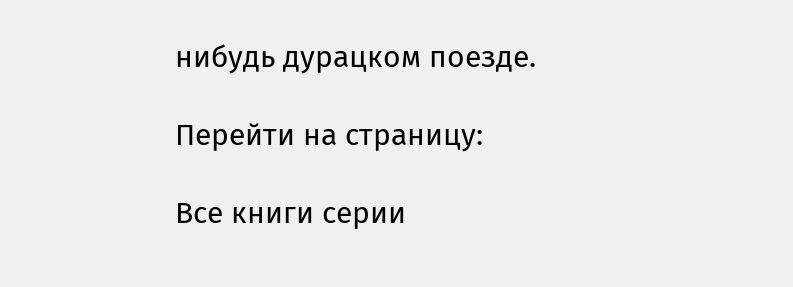нибудь дурацком поезде.

Перейти на страницу:

Все книги серии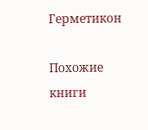Герметикон

Похожие книги